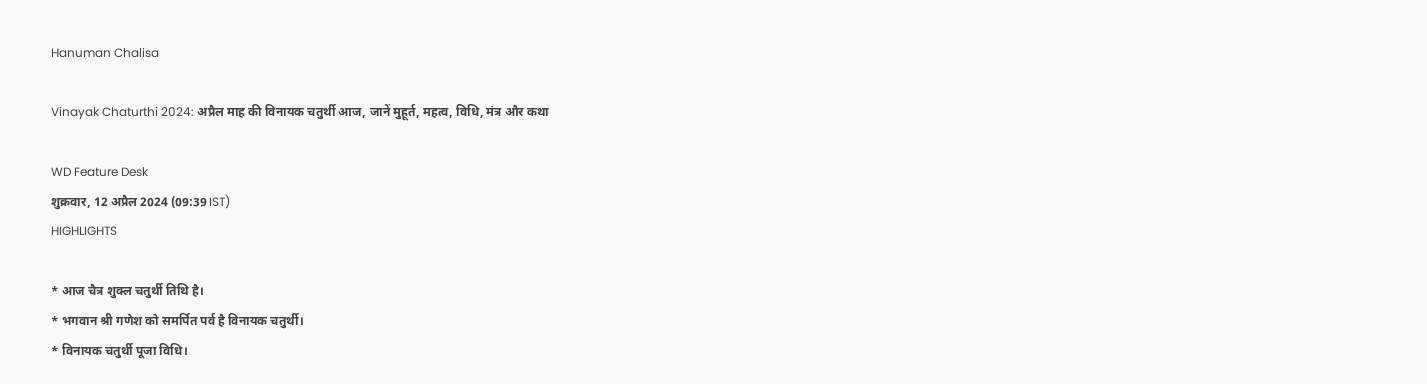Hanuman Chalisa

Vinayak Chaturthi 2024: अप्रैल माह की विनायक चतुर्थी आज, जानें मुहूर्त, महत्व, विधि, मंत्र और कथा

WD Feature Desk
शुक्रवार, 12 अप्रैल 2024 (09:39 IST)
HIGHLIGHTS

* आज चैत्र शुक्ल चतुर्थी तिथि है।
* भगवान श्री गणेश को समर्पित पर्व है विनायक चतुर्थी।
* विनायक चतुर्थी पूजा विधि।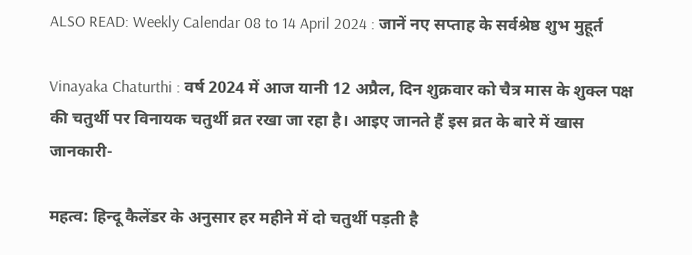ALSO READ: Weekly Calendar 08 to 14 April 2024 : जानें नए सप्ताह के सर्वश्रेष्ठ शुभ मुहूर्त

Vinayaka Chaturthi : वर्ष 2024 में आज यानी 12 अप्रैल, दिन शुक्रवार को चैत्र मास के शुक्ल पक्ष की चतुर्थी पर विनायक चतुर्थी व्रत रखा जा रहा है। आइए जानते हैं इस व्रत के बारे में खास जानकारी-

महत्व: हिन्दू कैलेंडर के अनुसार हर महीने में दो चतुर्थी पड़ती है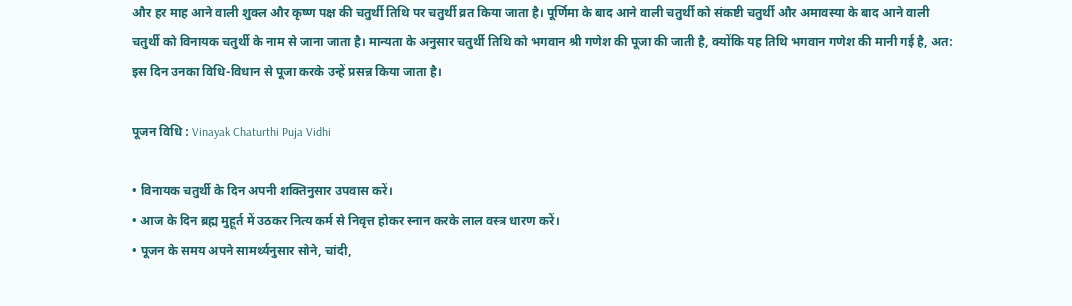और हर माह आने वाली शुक्ल और कृष्ण पक्ष की चतुर्थी तिथि पर चतुर्थी व्रत किया जाता है। पूर्णिमा के बाद आने वाली चतुर्थी को संकष्टी चतुर्थी और अमावस्या के बाद आने वाली चतुर्थी को विनायक चतुर्थी के नाम से जाना जाता है। मान्यता के अनुसार चतुर्थी तिथि को भगवान श्री गणेश की पूजा की जाती है, क्योंकि यह तिथि भगवान गणेश की मानी गई है, अत: इस दिन उनका विधि-विधान से पूजा करके उन्हें प्रसन्न किया जाता है।

पूजन विधि : Vinayak Chaturthi Puja Vidhi

• विनायक चतुर्थी के दिन अपनी शक्तिनुसार उपवास करें।
• आज के दिन ब्रह्म मुहूर्त में उठकर नित्य कर्म से निवृत्त होकर स्नान करके लाल वस्त्र धारण करें।
• पूजन के समय अपने सामर्थ्यनुसार सोने, चांदी,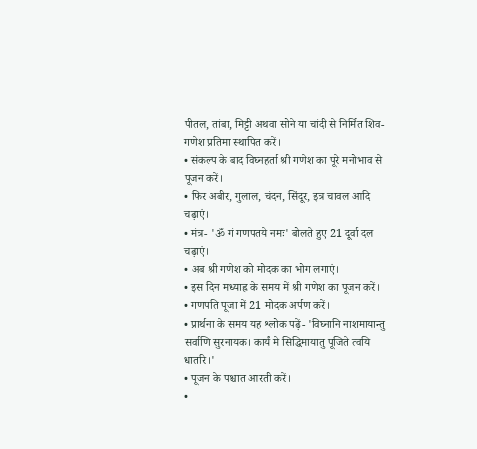पीतल, तांबा, मिट्टी अथवा सोने या चांदी से निर्मित शिव-गणेश प्रतिमा स्थापित करें।
• संकल्प के बाद विघ्नहर्ता श्री गणेश का पूरे मनोभाव से पूजन करें।
• फिर अबीर, गुलाल, चंदन, सिंदूर, इत्र चावल आदि चढ़ाएं।
• मंत्र- 'ॐ गं गणपतये नमः' बोलते हुए 21 दूर्वा दल चढ़ाएं।
• अब श्री गणेश को मोदक का भोग लगाएं।
• इस दिन मध्याह्न के समय में श्री गणेश का पूजन करें।
• गणपति पूजा में 21 मोदक अर्पण करें।
• प्रार्थना के समय यह श्लोक पढ़ें- 'विघ्नानि नाशमायान्तु सर्वाणि सुरनायक। कार्यं मे सिद्धिमायातु पूजिते त्वयि धातरि।'
• पूजन के पश्चात आरती करें।
•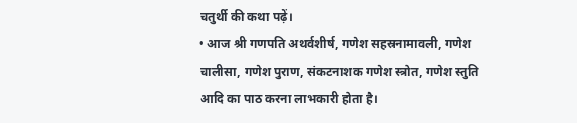चतुर्थी की कथा पढ़ें।
• आज श्री गणपति अथर्वशीर्ष, गणेश सहस्रनामावली, गणेश चालीसा, गणेश पुराण, संकटनाशक गणेश स्त्रोत, गणेश स्तुति आदि का पाठ करना लाभकारी होता है।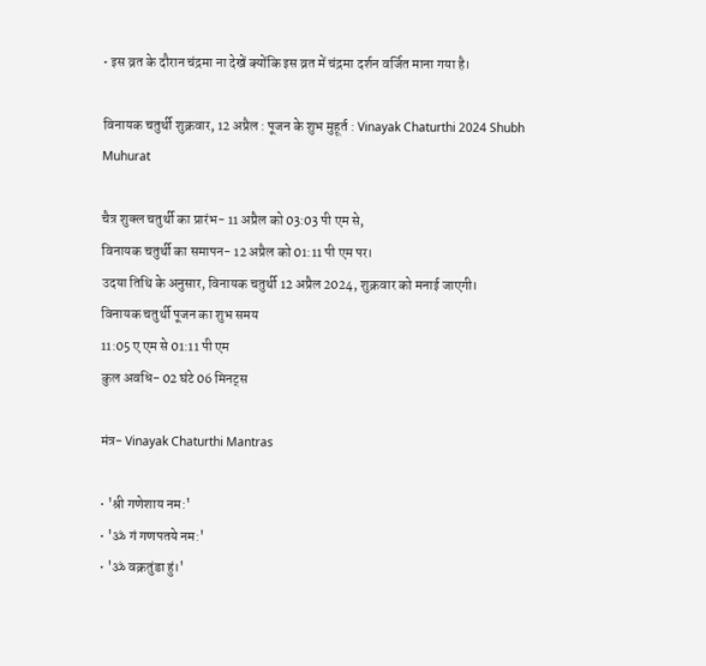• इस व्रत के दौरान चंद्रमा ना देखें क्योंकि इस व्रत में चंद्रमा दर्शन वर्जित माना गया है।

विनायक चतुर्थी शुक्रवार, 12 अप्रैल : पूजन के शुभ मुहूर्त : Vinayak Chaturthi 2024 Shubh Muhurat

चैत्र शुक्ल चतुर्थी का प्रारंभ- 11 अप्रैल को 03:03 पी एम से,
विनायक चतुर्थी का समापन- 12 अप्रैल को 01:11 पी एम पर।
उदया तिथि के अनुसार, विनायक चतुर्थी 12 अप्रैल 2024, शुक्रवार को मनाई जाएगी।
विनायक चतुर्थी पूजन का शुभ समय
11:05 ए एम से 01:11 पी एम
कुल अवधि- 02 घंटे 06 मिनट्स

मंत्र- Vinayak Chaturthi Mantras

• 'श्री गणेशाय नम:'
• 'ॐ गं गणपतये नम:'
• 'ॐ वक्रतुंडा हुं।'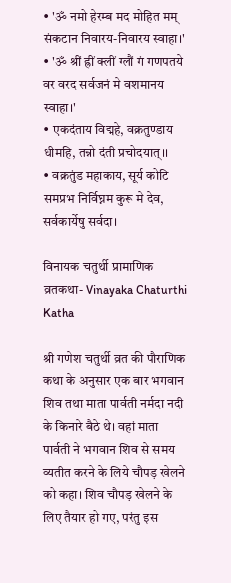• 'ॐ नमो हेरम्ब मद मोहित मम् संकटान निवारय-निवारय स्वाहा।'
• 'ॐ श्रीं ह्रीं क्लीं ग्लौं गं गणपतये वर वरद सर्वजनं मे वशमानय स्वाहा।'
• एकदंताय विद्महे, वक्रतुण्डाय धीमहि, तन्नो दंती प्रचोदयात्।।
• वक्रतुंड महाकाय, सूर्य कोटि समप्रभ निर्विघ्नम कुरू मे देव, सर्वकार्येषु सर्वदा।

विनायक चतुर्थी प्रामाणिक व्रतकथा- Vinayaka Chaturthi Katha

श्री गणेश चतुर्थी व्रत की पौराणिक कथा के अनुसार एक बार भगवान शिव तथा माता पार्वती नर्मदा नदी के किनारे बैठे थे। वहां माता पार्वती ने भगवान शिव से समय व्यतीत करने के लिये चौपड़ खेलने को कहा। शिव चौपड़ खेलने के लिए तैयार हो गए, परंतु इस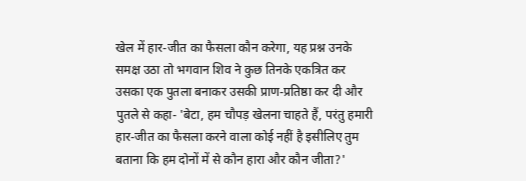खेल में हार-जीत का फैसला कौन करेगा, यह प्रश्न उनके समक्ष उठा तो भगवान शिव ने कुछ तिनके एकत्रित कर उसका एक पुतला बनाकर उसकी प्राण-प्रतिष्ठा कर दी और पुतले से कहा- 'बेटा, हम चौपड़ खेलना चाहते हैं, परंतु हमारी हार-जीत का फैसला करने वाला कोई नहीं है इसीलिए तुम बताना कि हम दोनों में से कौन हारा और कौन जीता?'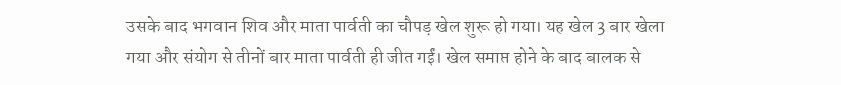उसके बाद भगवान शिव और माता पार्वती का चौपड़ खेल शुरू हो गया। यह खेल 3 बार खेला गया और संयोग से तीनों बार माता पार्वती ही जीत गईं। खेल समाप्त होने के बाद बालक से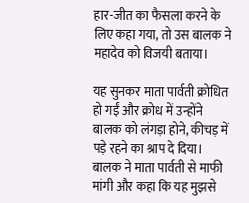हार-जीत का फैसला करने के लिए कहा गया, तो उस बालक ने महादेव को विजयी बताया।

यह सुनकर माता पार्वती क्रोधित हो गईं और क्रोध में उन्होंने बालक को लंगड़ा होने, कीचड़ में पड़े रहने का श्राप दे दिया। बालक ने माता पार्वती से माफी मांगी और कहा कि यह मुझसे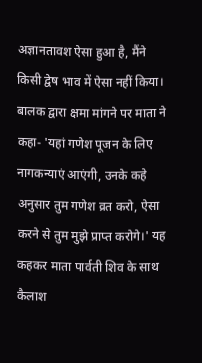अज्ञानतावश ऐसा हुआ है, मैंने किसी द्वेष भाव में ऐसा नहीं किया। बालक द्वारा क्षमा मांगने पर माता ने कहा- 'यहां गणेश पूजन के लिए नागकन्याएं आएंगी, उनके कहे अनुसार तुम गणेश व्रत करो, ऐसा करने से तुम मुझे प्राप्त करोगे।' यह कहकर माता पार्वती शिव के साथ कैलाश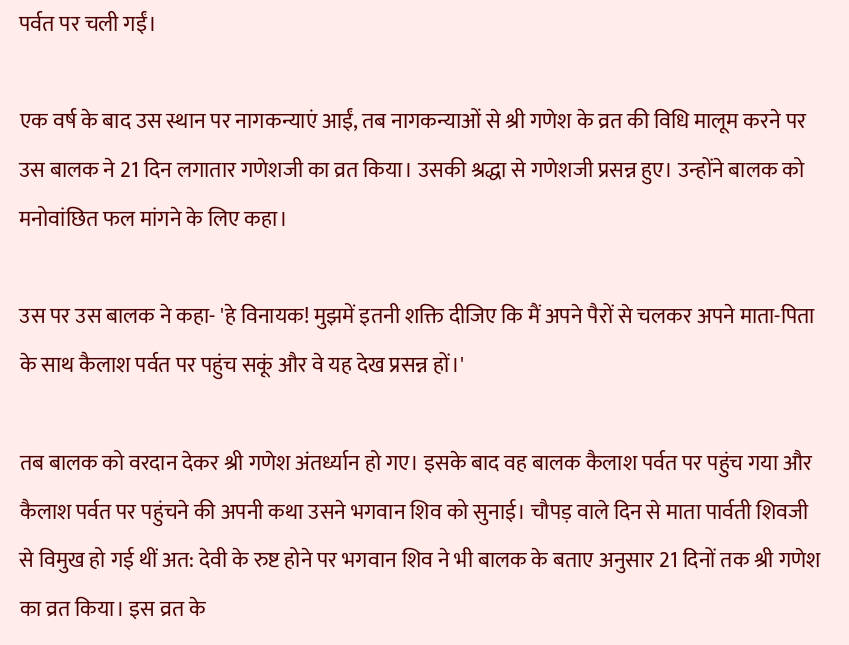पर्वत पर चली गईं।

एक वर्ष के बाद उस स्थान पर नागकन्याएं आईं, तब नागकन्याओं से श्री गणेश के व्रत की विधि मालूम करने पर उस बालक ने 21 दिन लगातार गणेशजी का व्रत किया। उसकी श्रद्धा से गणेशजी प्रसन्न हुए। उन्होंने बालक को मनोवांछित फल मांगने के लिए कहा।

उस पर उस बालक ने कहा- 'हे विनायक! मुझमें इतनी शक्ति दीजिए कि मैं अपने पैरों से चलकर अपने माता-पिता के साथ कैलाश पर्वत पर पहुंच सकूं और वे यह देख प्रसन्न हों।'

तब बालक को वरदान देकर श्री गणेश अंतर्ध्यान हो गए। इसके बाद वह बालक कैलाश पर्वत पर पहुंच गया और कैलाश पर्वत पर पहुंचने की अपनी कथा उसने भगवान शिव को सुनाई। चौपड़ वाले दिन से माता पार्वती शिवजी से विमुख हो गई थीं अत: देवी के रुष्ट होने पर भगवान शिव ने भी बालक के बताए अनुसार 21 दिनों तक श्री गणेश का व्रत किया। इस व्रत के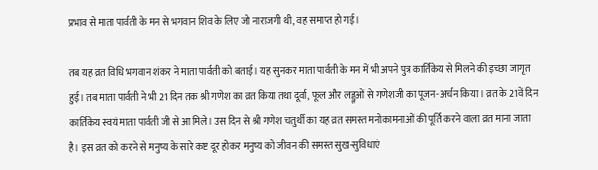प्रभाव से माता पार्वती के मन से भगवान शिव के लिए जो नाराजगी थी, वह समाप्त हो गई।

तब यह व्रत विधि भगवान शंकर ने माता पार्वती को बताई। यह सुनकर माता पार्वती के मन में भी अपने पुत्र कार्तिकेय से मिलने की इच्छा जागृत हुई। तब माता पार्वती ने भी 21 दिन तक श्री गणेश का व्रत किया तथा दूर्वा, फूल और लड्डूओं से गणेशजी का पूजन-अर्चन किया। व्रत के 21वें दिन कार्तिकेय स्वयं माता पार्वती जी से आ मिले। उस दिन से श्री गणेश चतुर्थी का यह व्रत समस्त मनोकामनाओं की पूर्ति करने वाला व्रत माना जाता है। इस व्रत को करने से मनुष्य के सारे कष्ट दूर होकर मनुष्य को जीवन की समस्त सुख-सुविधाएं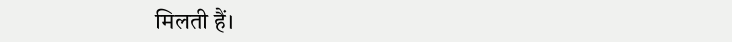मिलती हैं।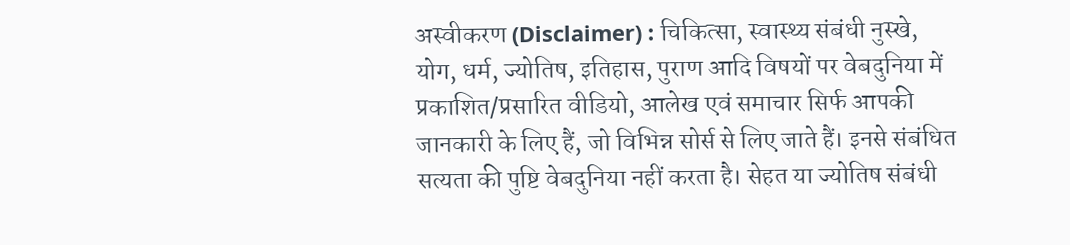अस्वीकरण (Disclaimer) : चिकित्सा, स्वास्थ्य संबंधी नुस्खे, योग, धर्म, ज्योतिष, इतिहास, पुराण आदि विषयों पर वेबदुनिया में प्रकाशित/प्रसारित वीडियो, आलेख एवं समाचार सिर्फ आपकी जानकारी के लिए हैं, जो विभिन्न सोर्स से लिए जाते हैं। इनसे संबंधित सत्यता की पुष्टि वेबदुनिया नहीं करता है। सेहत या ज्योतिष संबंधी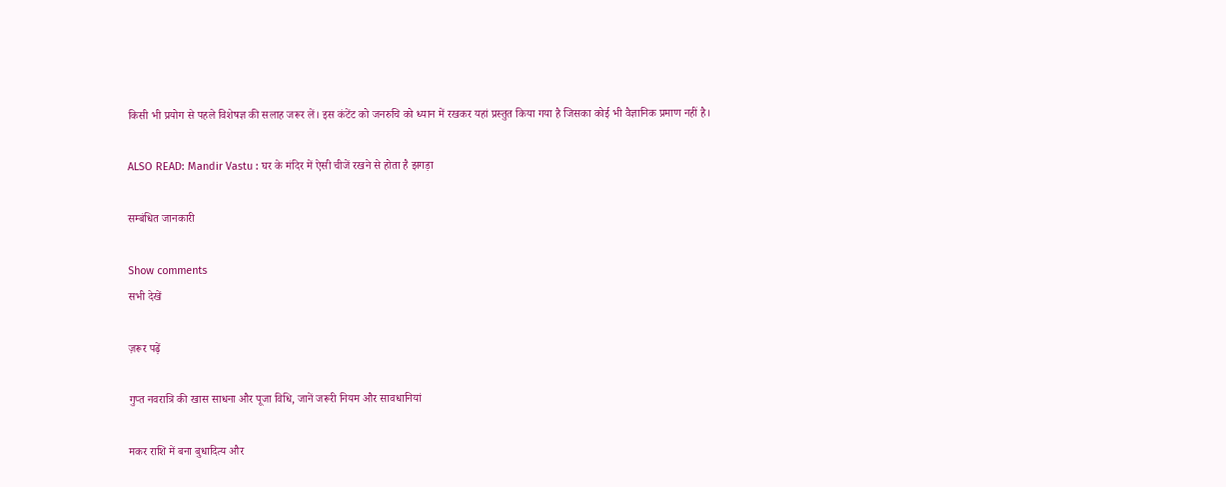किसी भी प्रयोग से पहले विशेषज्ञ की सलाह जरूर लें। इस कंटेंट को जनरुचि को ध्यान में रखकर यहां प्रस्तुत किया गया है जिसका कोई भी वैज्ञानिक प्रमाण नहीं है।

ALSO READ: Mandir Vastu : घर के मंदिर में ऐसी चीजें रखने से होता है झगड़ा

सम्बंधित जानकारी

Show comments
सभी देखें

ज़रूर पढ़ें

गुप्त नवरात्रि की खास साधना और पूजा विधि, जानें जरूरी नियम और सावधानियां

मकर राशि में बना बुधादित्य और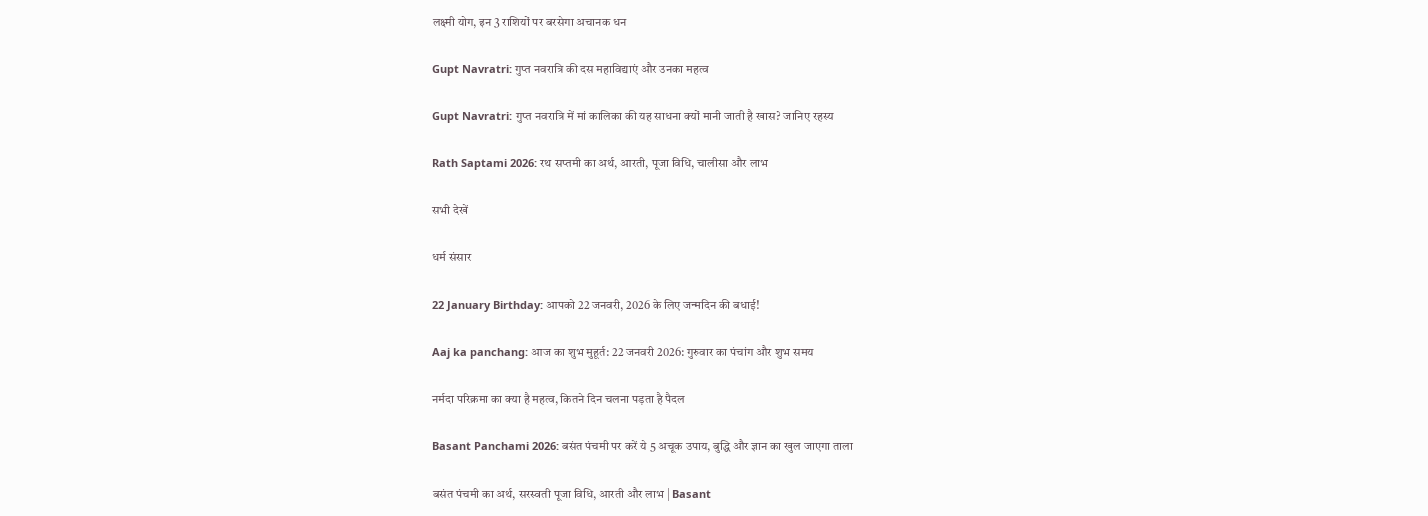लक्ष्मी योग, इन 3 राशियों पर बरसेगा अचानक धन

Gupt Navratri: गुप्त नवरात्रि की दस महाविद्याएं और उनका महत्व

Gupt Navratri: गुप्त नवरात्रि में मां कालिका की यह साधना क्यों मानी जाती है खास? जानिए रहस्य

Rath Saptami 2026: रथ सप्तमी का अर्थ, आरती, पूजा विधि, चालीसा और लाभ

सभी देखें

धर्म संसार

22 January Birthday: आपको 22 जनवरी, 2026 के लिए जन्मदिन की बधाई!

Aaj ka panchang: आज का शुभ मुहूर्त: 22 जनवरी 2026: गुरुवार का पंचांग और शुभ समय

नर्मदा परिक्रमा का क्या है महत्व, कितने दिन चलना पड़ता है पैदल

Basant Panchami 2026: बसंत पंचमी पर करें ये 5 अचूक उपाय, बुद्धि और ज्ञान का खुल जाएगा ताला

बसंत पंचमी का अर्थ, सरस्वती पूजा विधि, आरती और लाभ | Basant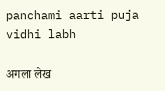panchami aarti puja vidhi labh

अगला लेख